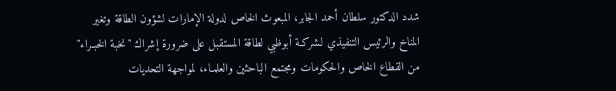شدد الدكتور سلطان أحمد الجابر، المبعوث الخاص لدولة الإمارات لشؤون الطاقة وتغير المناخ والرئيس التنفيذي لـشركـة أبوظبي لطاقة المستقبل على ضرورة إشراك "نخبة الخبـراء" من القطاع الخاص والحكومات ومجتمع الباحثين والعلمـاء، لمواجهة التحديات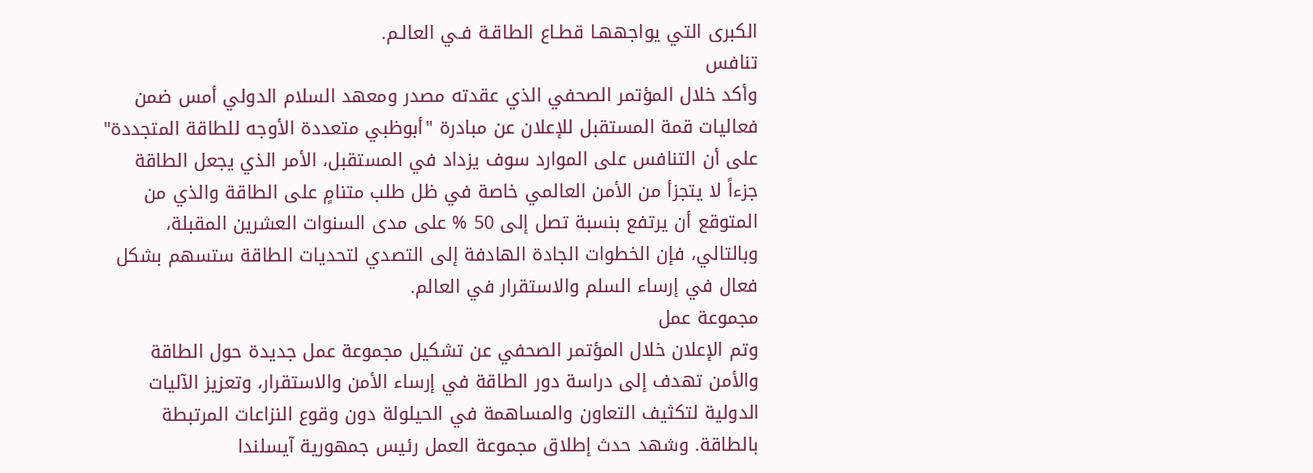الكبرى التي يواجههـا قطـاع الطاقـة فـي العالـم.
تنافس
وأكد خلال المؤتمر الصحفي الذي عقدته مصدر ومعهد السلام الدولي أمس ضمن فعاليات قمة المستقبل للإعلان عن مبادرة "أبوظبي متعددة الأوجه للطاقة المتجددة" على أن التنافس على الموارد سوف يزداد في المستقبل، الأمر الذي يجعل الطاقة جزءاً لا يتجزأ من الأمن العالمي خاصة في ظل طلب متنامٍ على الطاقة والذي من المتوقع أن يرتفع بنسبة تصل إلى 50 % على مدى السنوات العشرين المقبلة، وبالتالي، فإن الخطوات الجادة الهادفة إلى التصدي لتحديات الطاقة ستسهم بشكل فعال في إرساء السلم والاستقرار في العالم.
مجموعة عمل
وتم الإعلان خلال المؤتمر الصحفي عن تشكيل مجموعة عمل جديدة حول الطاقة والأمن تهدف إلى دراسة دور الطاقة في إرساء الأمن والاستقرار، وتعزيز الآليات الدولية لتكثيف التعاون والمساهمة في الحيلولة دون وقوع النزاعات المرتبطة بالطاقة. وشهد حدث إطلاق مجموعة العمل رئيس جمهورية آيسلندا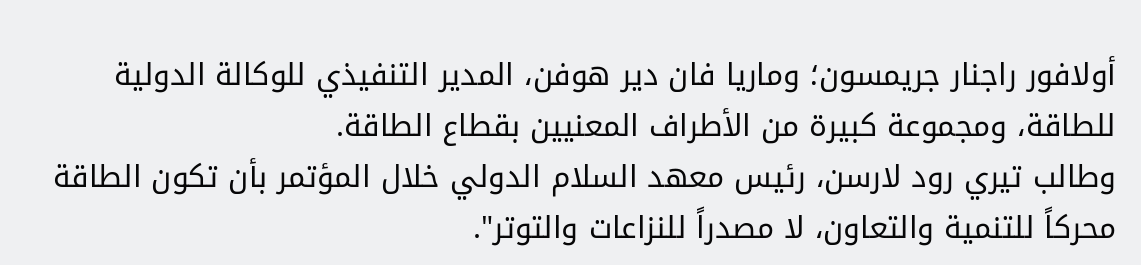أولافور راجنار جريمسون؛ وماريا فان دير هوفن، المدير التنفيذي للوكالة الدولية للطاقة، ومجموعة كبيرة من الأطراف المعنيين بقطاع الطاقة.
وطالب تيري رود لارسن، رئيس معهد السلام الدولي خلال المؤتمر بأن تكون الطاقة محركاً للتنمية والتعاون، لا مصدراً للنزاعات والتوتر".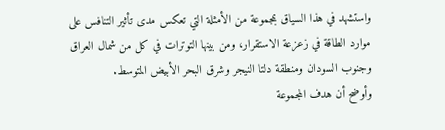واستشهد في هذا السياق بمجموعة من الأمثلة التي تعكس مدى تأثير التنافس على موارد الطاقة في زعزعة الاستقرار، ومن بينها التوترات في كل من شمال العراق وجنوب السودان ومنطقة دلتا النيجر وشرق البحر الأبيض المتوسط.
وأوضح أن هدف المجموعة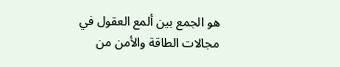هو الجمع بين ألمع العقول في مجالات الطاقة والأمن من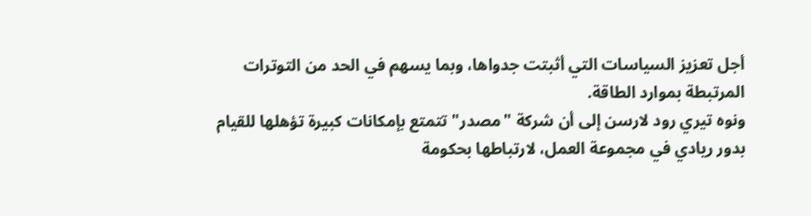أجل تعزيز السياسات التي أثبتت جدواها، وبما يسهم في الحد من التوترات المرتبطة بموارد الطاقة.
ونوه تيري رود لارسن إلى أن شركة "مصدر" تتمتع بإمكانات كبيرة تؤهلها للقيام بدور ريادي في مجموعة العمل، لارتباطها بحكومة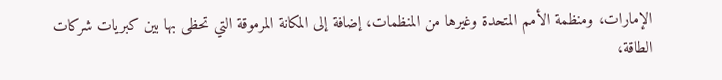الإمارات، ومنظمة الأمم المتحدة وغيرها من المنظمات، إضافة إلى المكانة المرموقة التي تحظى بها بين كبريات شركات الطاقة،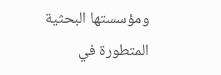ومؤسستها البحثية المتطورة في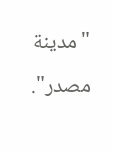"مدينة مصدر".